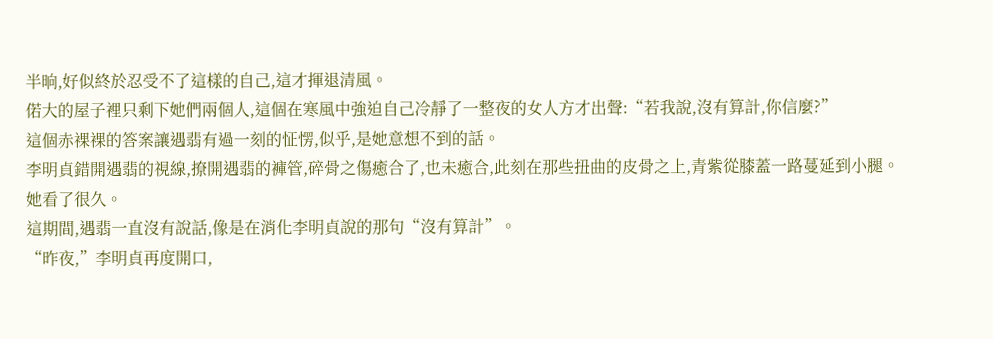半晌,好似終於忍受不了這樣的自己,這才揮退清風。
偌大的屋子裡只剩下她們兩個人,這個在寒風中強迫自己冷靜了一整夜的女人方才出聲:“若我說,沒有算計,你信麼?”
這個赤裸裸的答案讓遇翡有過一刻的怔愣,似乎,是她意想不到的話。
李明貞錯開遇翡的視線,撩開遇翡的褲管,碎骨之傷癒合了,也未癒合,此刻在那些扭曲的皮骨之上,青紫從膝蓋一路蔓延到小腿。
她看了很久。
這期間,遇翡一直沒有說話,像是在消化李明貞說的那句“沒有算計”。
“昨夜,”李明貞再度開口,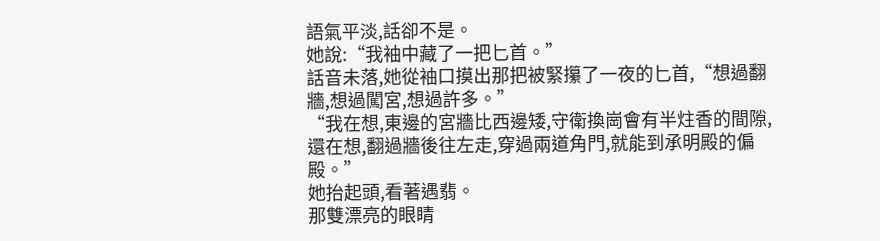語氣平淡,話卻不是。
她說:“我袖中藏了一把匕首。”
話音未落,她從袖口摸出那把被緊攥了一夜的匕首,“想過翻牆,想過闖宮,想過許多。”
“我在想,東邊的宮牆比西邊矮,守衛換崗會有半炷香的間隙,還在想,翻過牆後往左走,穿過兩道角門,就能到承明殿的偏殿。”
她抬起頭,看著遇翡。
那雙漂亮的眼睛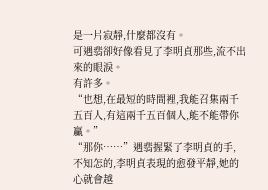是一片寂靜,什麼都沒有。
可遇翡卻好像看見了李明貞那些,流不出來的眼淚。
有許多。
“也想,在最短的時間裡,我能召集兩千五百人,有這兩千五百個人,能不能帶你贏。”
“那你……”遇翡握緊了李明貞的手, 不知怎的,李明貞表現的愈發平靜,她的心就會越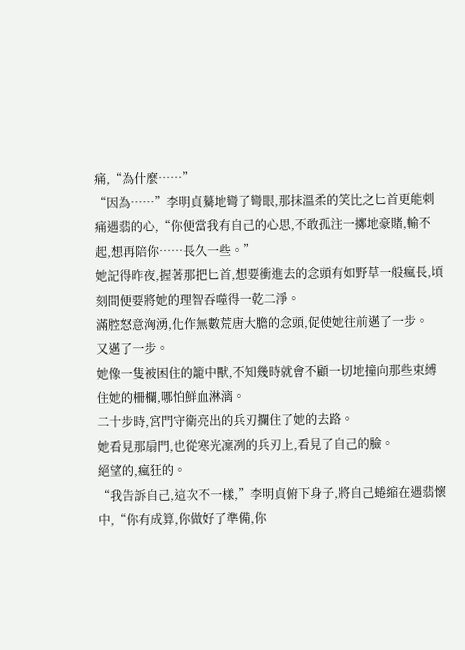痛,“為什麼……”
“因為……”李明貞驀地彎了彎眼,那抹溫柔的笑比之匕首更能刺痛遇翡的心,“你便當我有自己的心思,不敢孤注一擲地豪賭,輸不起,想再陪你……長久一些。”
她記得昨夜,握著那把匕首,想要衝進去的念頭有如野草一般瘋長,頃刻間便要將她的理智吞噬得一乾二淨。
滿腔怒意洶湧,化作無數荒唐大膽的念頭,促使她往前邁了一步。
又邁了一步。
她像一隻被困住的籠中獸,不知幾時就會不顧一切地撞向那些束縛住她的柵欄,哪怕鮮血淋漓。
二十步時,宮門守衛亮出的兵刃攔住了她的去路。
她看見那扇門,也從寒光凜冽的兵刃上,看見了自己的臉。
絕望的,瘋狂的。
“我告訴自己,這次不一樣,”李明貞俯下身子,將自己蜷縮在遇翡懷中,“你有成算,你做好了準備,你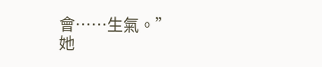會……生氣。”
她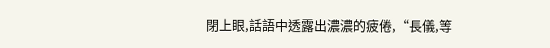閉上眼,話語中透露出濃濃的疲倦,“長儀,等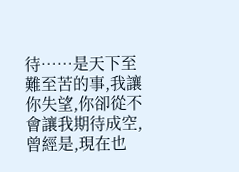待……是天下至難至苦的事,我讓你失望,你卻從不會讓我期待成空,曾經是,現在也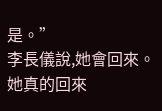是。”
李長儀說,她會回來。
她真的回來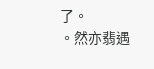了。
。然亦翡遇